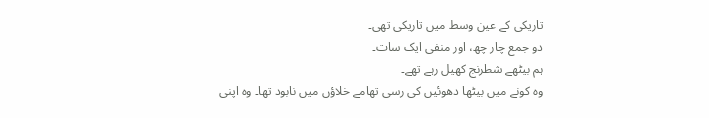تاریکی کے عین وسط میں تاریکی تھی۔
دو جمع چار چھ، اور منفی ایک سات۔
ہم بیٹھے شطرنج کھیل رہے تھے۔
وہ کونے میں بیٹھا دھوئیں کی رسی تھامے خلاؤں میں نابود تھا۔ وہ اپنی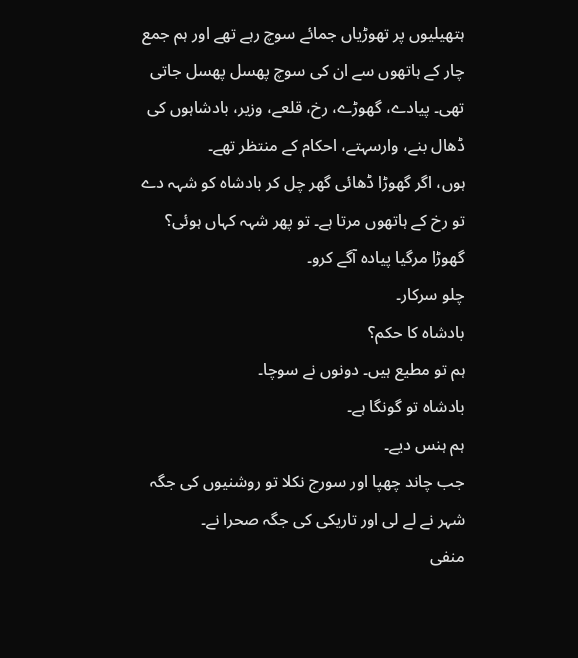ہتھیلیوں پر تھوڑیاں جمائے سوچ رہے تھے اور ہم جمع چار کے ہاتھوں سے ان کی سوچ پھسل پھسل جاتی تھی۔ پیادے، گھوڑے، رخ، قلعے، وزیر، بادشاہوں کی ڈھال بنے، وارسہتے، احکام کے منتظر تھے۔
ہوں، اگر گھوڑا ڈھائی گھر چل کر بادشاہ کو شہہ دے تو رخ کے ہاتھوں مرتا ہے۔ تو پھر شہہ کہاں ہوئی؟
گھوڑا مرگیا پیادہ آگے کرو۔
چلو سرکار۔
بادشاہ کا حکم؟
ہم تو مطیع ہیں۔ دونوں نے سوچا۔
بادشاہ تو گونگا ہے۔
ہم ہنس دیے۔
جب چاند چھپا اور سورج نکلا تو روشنیوں کی جگہ شہر نے لے لی اور تاریکی کی جگہ صحرا نے۔
منفی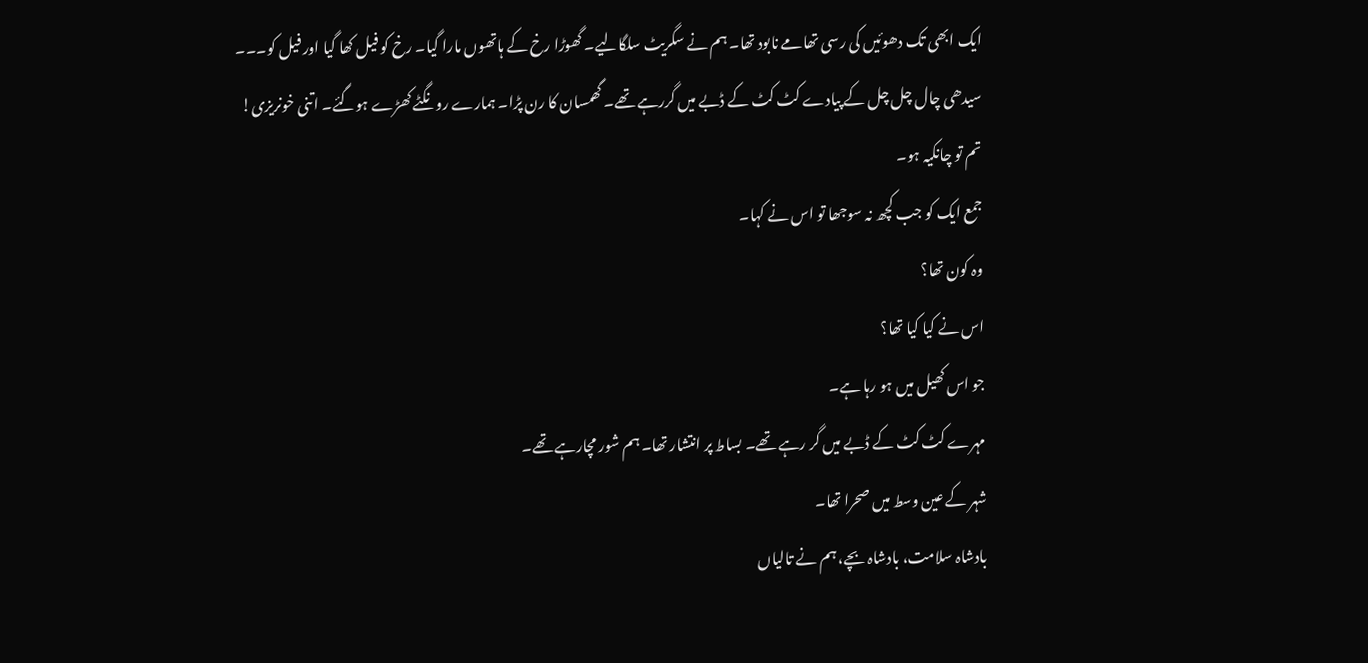ایک ابھی تک دھوئیں کی رسی تھامے نابود تھا۔ ہم نے سگریٹ سلگالیے۔ گھوڑا رخ کے ہاتھوں مارا گیا۔ رخ کو فیل کھا گیا اور فیل کو۔۔۔
سیدھی چال چل چل کے پیادے کٹ کٹ کے ڈبے میں گررہے تھے۔ گھمسان کا رن پڑا۔ ہمارے رونگٹے کھڑے ہوگئے۔ اتنی خونریزی!
تم تو چانکیہ ہو۔
جمع ایک کو جب کچھ نہ سوجھا تو اس نے کہا۔
وہ کون تھا؟
اس نے کیا کیا تھا؟
جو اس کھیل میں ہو رہا ہے۔
مہرے کٹ کٹ کے ڈبے میں گر رہے تھے۔ بساط پر انتشار تھا۔ ہم شور مچارہے تھے۔
شہر کے عین وسط میں صحرا تھا۔
بادشاہ سلامت، بادشاہ بچے، ہم نے تالیاں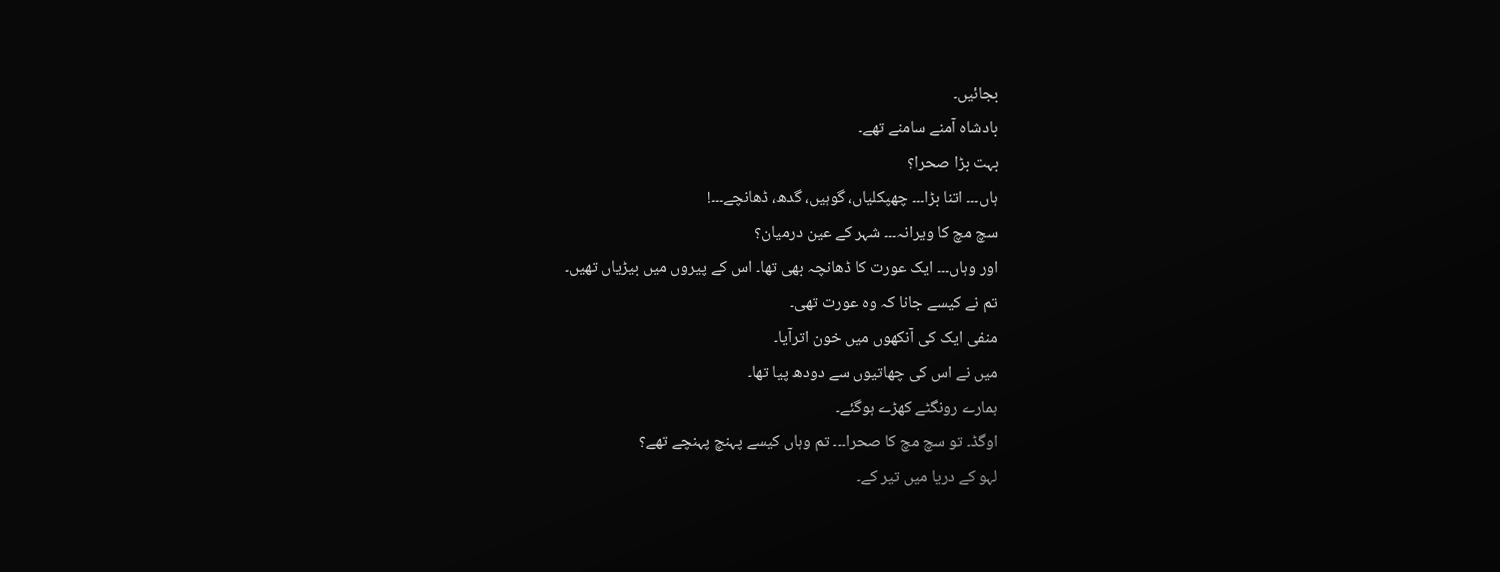بجائیں۔
بادشاہ آمنے سامنے تھے۔
بہت بڑا صحرا؟
ہاں۔۔۔ اتنا بڑا۔۔۔ چھپکلیاں، گوہیں، گدھ، ڈھانچے۔۔۔!
سچ مچ کا ویرانہ۔۔۔ شہر کے عین درمیان؟
اور وہاں۔۔۔ ایک عورت کا ڈھانچہ بھی تھا۔ اس کے پیروں میں بیڑیاں تھیں۔
تم نے کیسے جانا کہ وہ عورت تھی۔
منفی ایک کی آنکھوں میں خون اترآیا۔
میں نے اس کی چھاتیوں سے دودھ پیا تھا۔
ہمارے رونگٹے کھڑے ہوگئے۔
اوگڈ۔ تو سچ مچ کا صحرا۔۔۔ تم وہاں کیسے پہنچ پہنچے تھے؟
لہو کے دریا میں تیر کے۔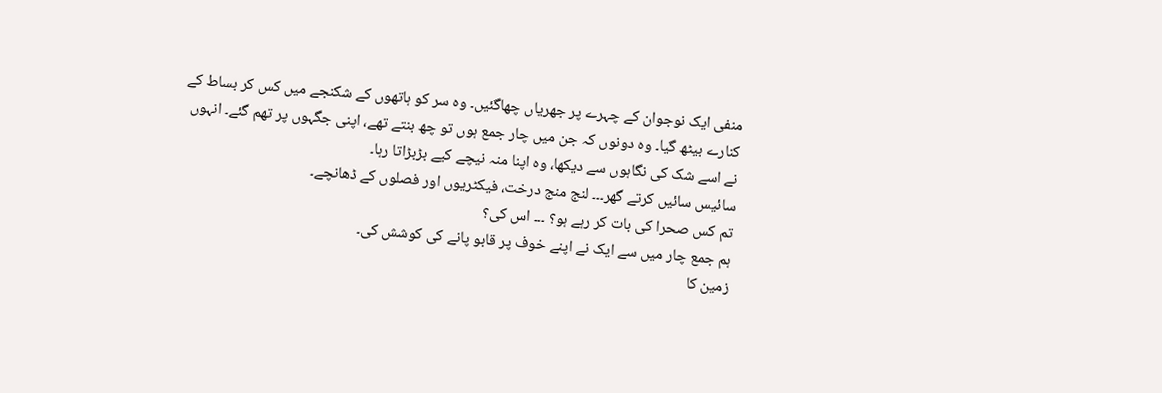منفی ایک نوجوان کے چہرے پر جھریاں چھاگئیں۔ وہ سر کو ہاتھوں کے شکنجے میں کس کر بساط کے کنارے بیٹھ گیا۔ وہ دونوں کہ جن میں چار جمع ہوں تو چھ بنتے تھے، اپنی جگہوں پر تھم گئے۔ انہوں نے اسے شک کی نگاہوں سے دیکھا، وہ اپنا منہ نیچے کیے بڑبڑاتا رہا۔
سائیس سائیں کرتے گھر۔۔۔ لنج منج درخت، فیکٹریوں اور فصلوں کے ڈھانچے۔
تم کس صحرا کی بات کر رہے ہو؟ ۔۔۔ اس کی؟
ہم جمع چار میں سے ایک نے اپنے خوف پر قابو پانے کی کوشش کی۔
زمین کا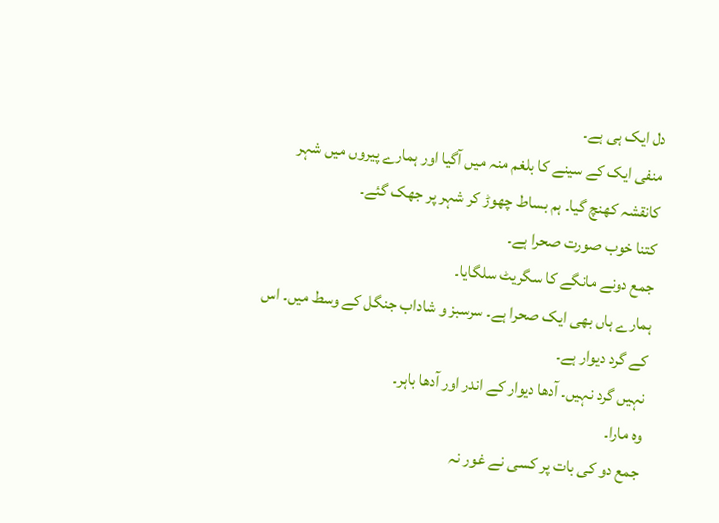دل ایک ہی ہے۔
منفی ایک کے سینے کا بلغم منہ میں آگیا اور ہمارے پیروں میں شہر کانقشہ کھنچ گیا۔ ہم بساط چھوڑ کر شہر پر جھک گئے۔
کتنا خوب صورت صحرا ہے۔
جمع دونے مانگے کا سگریٹ سلگایا۔
ہمارے ہاں بھی ایک صحرا ہے۔ سرسبز و شاداب جنگل کے وسط میں۔ اس کے گرد دیوار ہے۔
نہیں گرد نہیں۔ آدھا دیوار کے اندر اور آدھا باہر۔
وہ مارا۔
جمع دو کی بات پر کسی نے غور نہ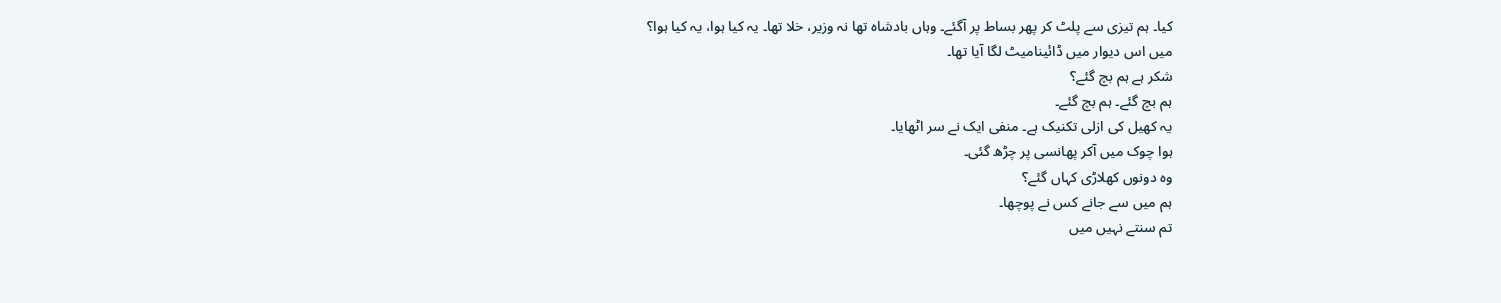کیا۔ ہم تیزی سے پلٹ کر پھر بساط پر آگئے۔ وہاں بادشاہ تھا نہ وزیر، خلا تھا۔ یہ کیا ہوا، یہ کیا ہوا؟
میں اس دیوار میں ڈائینامیٹ لگا آیا تھا۔
شکر ہے ہم بچ گئے؟
ہم بچ گئے۔ ہم بچ گئے۔
یہ کھیل کی ازلی تکنیک ہے۔ منفی ایک نے سر اٹھایا۔
ہوا چوک میں آکر پھانسی پر چڑھ گئی۔
وہ دونوں کھلاڑی کہاں گئے؟
ہم میں سے جانے کس نے پوچھا۔
تم سنتے نہیں میں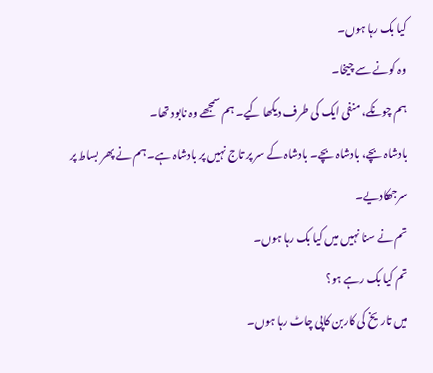کیا بک رہا ہوں۔
وہ کونے سے چیخا۔
ہم چونکے، منفی ایک کی طرف دیکھا کیے۔ ہم سمجھے وہ نابود تھا۔
بادشاہ بچے، بادشاہ بچے۔ بادشاہ کے سر پر تاج نہیں پر بادشاہ ہے۔ ہم نے پھر بساط پر سرجھکادیے۔
تم نے سنا نہیں میں کیا بک رہا ہوں۔
تم کیا بک رہے ہو؟
میں تاریخ کی کاربن کاپی چاٹ رہا ہوں۔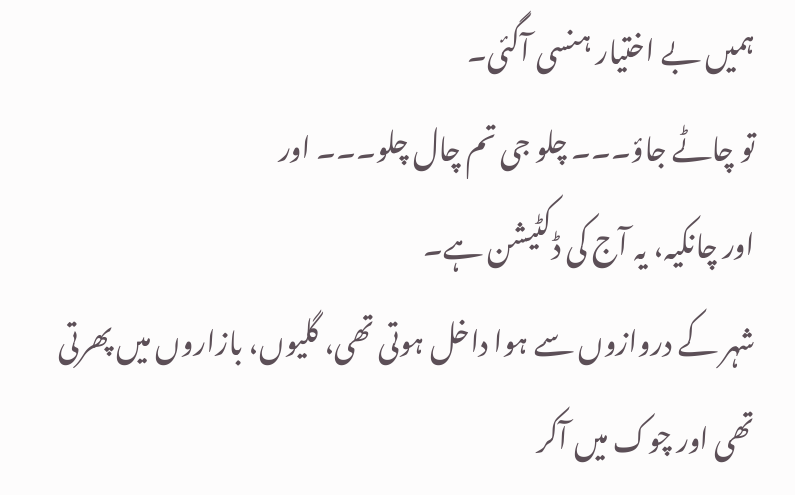ہمیں بے اختیار ہنسی آگئی۔
تو چاٹے جاؤ۔۔۔ چلو جی تم چال چلو۔۔۔ اور
اور چانکیہ، یہ آج کی ڈکٹیشن ہے۔
شہر کے دروازوں سے ہوا داخل ہوتی تھی، گلیوں، بازاروں میں پھرتی تھی اور چوک میں آکر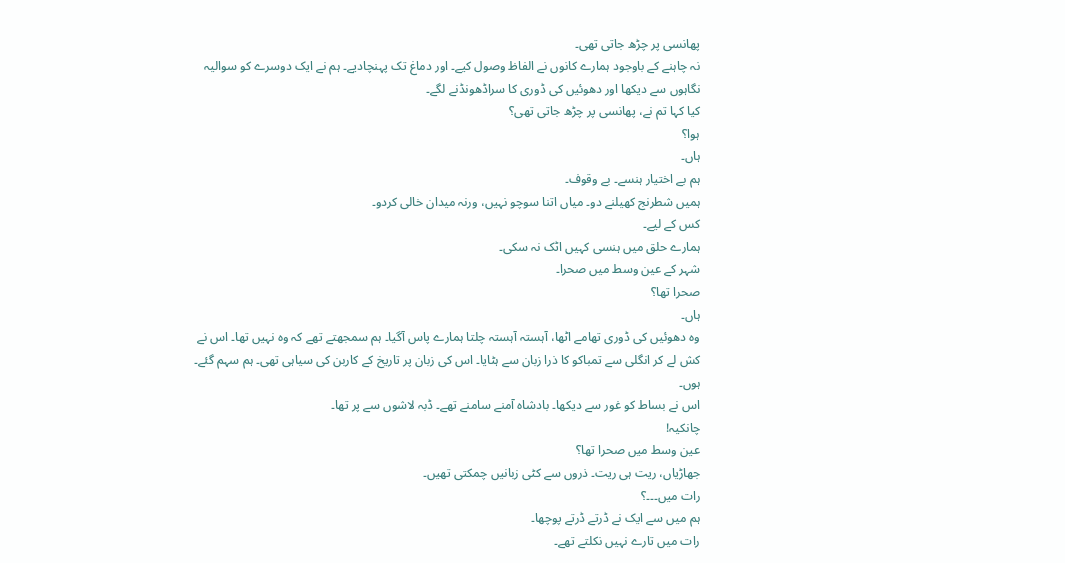پھانسی پر چڑھ جاتی تھی۔
نہ چاہنے کے باوجود ہمارے کانوں نے الفاظ وصول کیے۔ اور دماغ تک پہنچادیے۔ ہم نے ایک دوسرے کو سوالیہ نگاہوں سے دیکھا اور دھوئیں کی ڈوری کا سراڈھونڈنے لگے۔
کیا کہا تم نے، پھانسی پر چڑھ جاتی تھی؟
ہوا؟
ہاں۔
ہم بے اختیار ہنسے۔ بے وقوف۔
ہمیں شطرنج کھیلنے دو۔ میاں اتنا سوچو نہیں، ورنہ میدان خالی کردو۔
کس کے لیے۔
ہمارے حلق میں ہنسی کہیں اٹک نہ سکی۔
شہر کے عین وسط میں صحرا۔
صحرا تھا؟
ہاں۔
وہ دھوئیں کی ڈوری تھامے اٹھا، آہستہ آہستہ چلتا ہمارے پاس آگیا۔ ہم سمجھتے تھے کہ وہ نہیں تھا۔ اس نے کش لے کر انگلی سے تمباکو کا ذرا زبان سے ہٹایا۔ اس کی زبان پر تاریخ کے کاربن کی سیاہی تھی۔ ہم سہم گئے۔
ہوں۔
اس نے بساط کو غور سے دیکھا۔ بادشاہ آمنے سامنے تھے۔ ڈبہ لاشوں سے پر تھا۔
چانکیہ!
عین وسط میں صحرا تھا؟
جھاڑیاں، ریت ہی ریت۔ ذروں سے کٹی زبانیں چمکتی تھیں۔
رات میں۔۔۔؟
ہم میں سے ایک نے ڈرتے ڈرتے پوچھا۔
رات میں تارے نہیں نکلتے تھے۔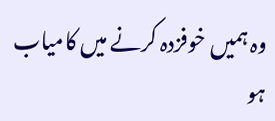وہ ہمیں خوفزدہ کرنے میں کامیاب ہو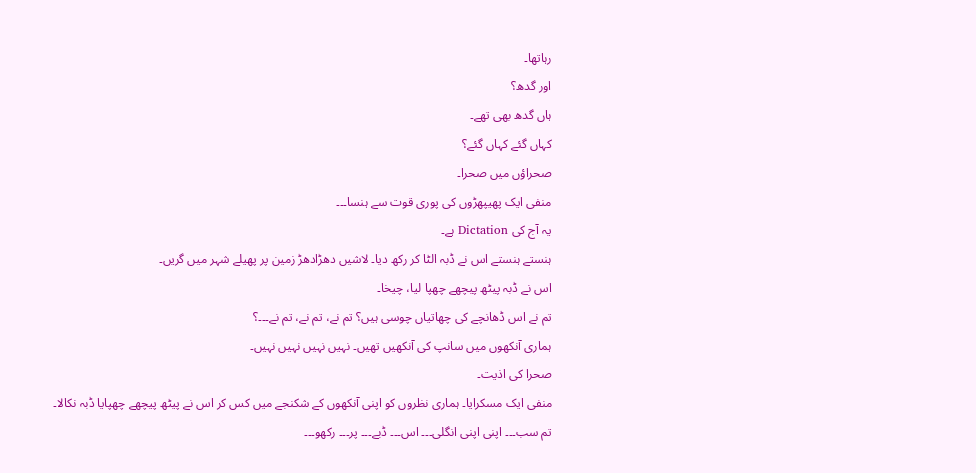رہاتھا۔
اور گدھ؟
ہاں گدھ بھی تھے۔
کہاں گئے کہاں گئے؟
صحراؤں میں صحرا۔
منفی ایک پھیپھڑوں کی پوری قوت سے ہنسا۔۔۔
یہ آج کی Dictation ہے۔
ہنستے ہنستے اس نے ڈبہ الٹا کر رکھ دیا۔ لاشیں دھڑادھڑ زمین پر پھیلے شہر میں گریں۔
اس نے ڈبہ پیٹھ پیچھے چھپا لیا، چیخا۔
تم نے اس ڈھانچے کی چھاتیاں چوسی ہیں؟ تم نے، تم نے، تم نے۔۔۔؟
ہماری آنکھوں میں سانپ کی آنکھیں تھیں۔ نہیں نہیں نہیں نہیں۔
صحرا کی اذیت۔
منفی ایک مسکرایا۔ ہماری نظروں کو اپنی آنکھوں کے شکنجے میں کس کر اس نے پیٹھ پیچھے چھپایا ڈبہ نکالا۔
تم سب۔۔۔ اپنی اپنی انگلی۔۔۔ اس۔۔۔ ڈبے۔۔۔ پر۔۔۔ رکھو۔۔۔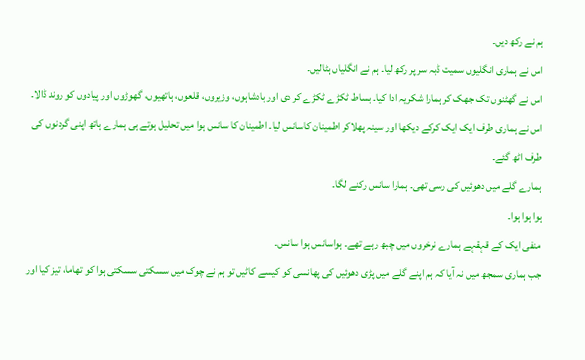ہم نے رکھ دیں۔
اس نے ہماری انگلیوں سمیت ڈبہ سر پر رکھ لیا۔ ہم نے انگلیاں ہٹالیں۔
اس نے گھٹنوں تک جھک کر ہمارا شکریہ ادا کیا۔ بساط ٹکڑے ٹکڑے کر دی اور بادشاہوں، وزیروں، قلعوں، ہاتھیوں، گھوڑوں اور پیادوں کو روند ڈالا۔ اس نے ہماری طرف ایک ایک کرکے دیکھا اور سینہ پھلاکر اطمینان کاسانس لیا۔ اطمینان کا سانس ہوا میں تحلیل ہوتے ہی ہمارے ہاتھ اپنی گردنوں کی طرف اٹھ گئے۔
ہمارے گلے میں دھوئیں کی رسی تھی۔ ہمارا سانس رکنے لگا۔
ہوا ہوا ہوا۔
منفی ایک کے قہقہے ہمارے نرخروں میں چبھ رہے تھے۔ ہواسانس ہوا سانس۔
جب ہماری سمجھ میں نہ آیا کہ ہم اپنے گلے میں پڑی دھوئیں کی پھانسی کو کیسے کاٹیں تو ہم نے چوک میں سسکتی سسکتی ہوا کو تھاما، تیز کیا اور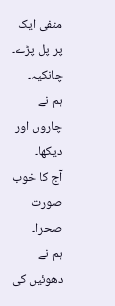منفی ایک پر پل پڑے۔
چانکیہ۔
ہم نے چاروں اور دیکھا۔
آج کا خوب صورت صحرا۔
ہم نے دھوئیں کی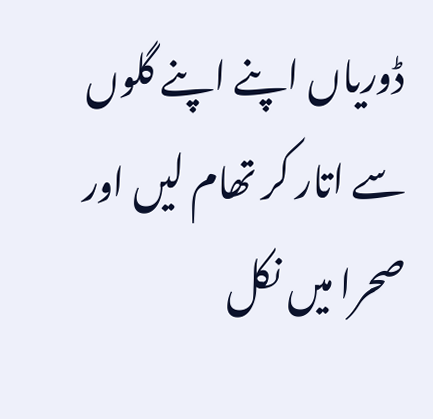ڈوریاں اپنے اپنے گلوں سے اتار کر تھام لیں اور صحرا میں نکل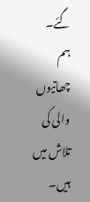گئے۔
ہم چھاتیوں والی کی تلاش میں ہیں۔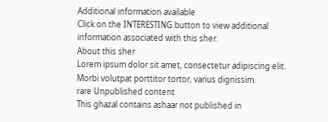Additional information available
Click on the INTERESTING button to view additional information associated with this sher.
About this sher
Lorem ipsum dolor sit amet, consectetur adipiscing elit. Morbi volutpat porttitor tortor, varius dignissim.
rare Unpublished content
This ghazal contains ashaar not published in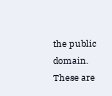the public domain. These are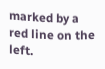marked by a red line on the left.